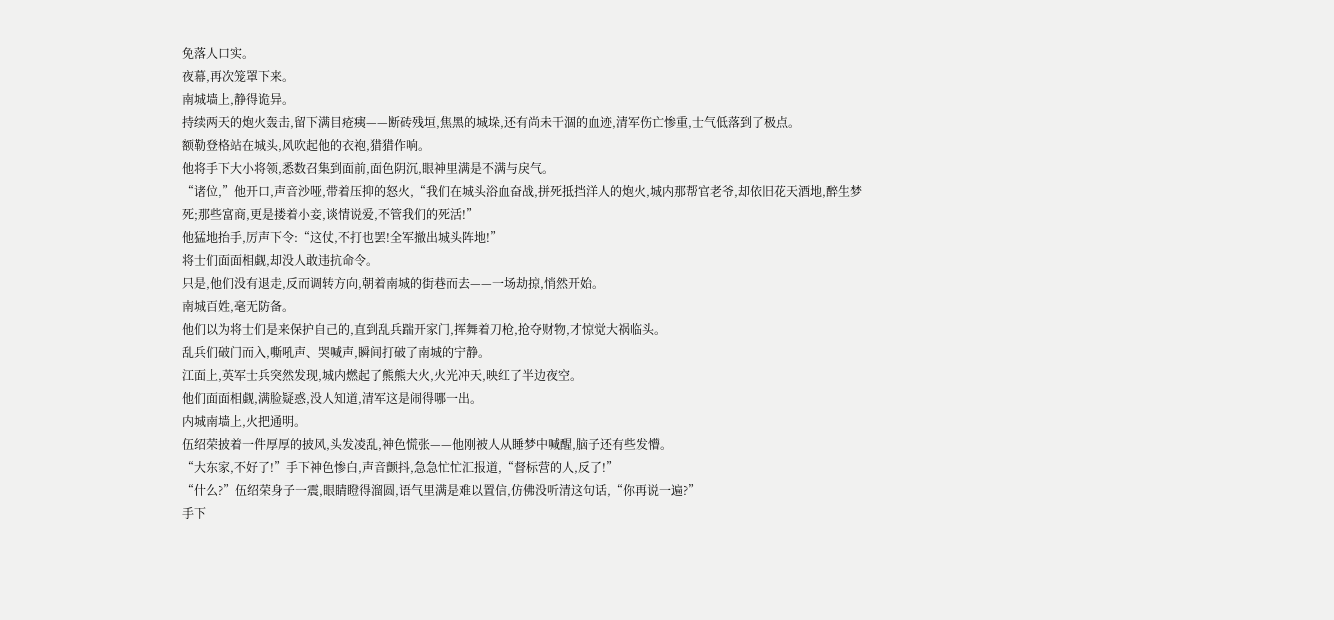免落人口实。
夜幕,再次笼罩下来。
南城墙上,静得诡异。
持续两天的炮火轰击,留下满目疮痍——断砖残垣,焦黑的城垛,还有尚未干涸的血迹,清军伤亡惨重,士气低落到了极点。
额勒登格站在城头,风吹起他的衣袍,猎猎作响。
他将手下大小将领,悉数召集到面前,面色阴沉,眼神里满是不满与戾气。
“诸位,”他开口,声音沙哑,带着压抑的怒火,“我们在城头浴血奋战,拼死抵挡洋人的炮火,城内那帮官老爷,却依旧花天酒地,醉生梦死;那些富商,更是搂着小妾,谈情说爱,不管我们的死活!”
他猛地抬手,厉声下令:“这仗,不打也罢!全军撤出城头阵地!”
将士们面面相觑,却没人敢违抗命令。
只是,他们没有退走,反而调转方向,朝着南城的街巷而去——一场劫掠,悄然开始。
南城百姓,毫无防备。
他们以为将士们是来保护自己的,直到乱兵踹开家门,挥舞着刀枪,抢夺财物,才惊觉大祸临头。
乱兵们破门而入,嘶吼声、哭喊声,瞬间打破了南城的宁静。
江面上,英军士兵突然发现,城内燃起了熊熊大火,火光冲天,映红了半边夜空。
他们面面相觑,满脸疑惑,没人知道,清军这是闹得哪一出。
内城南墙上,火把通明。
伍绍荣披着一件厚厚的披风,头发凌乱,神色慌张——他刚被人从睡梦中喊醒,脑子还有些发懵。
“大东家,不好了!”手下神色惨白,声音颤抖,急急忙忙汇报道,“督标营的人,反了!”
“什么?”伍绍荣身子一震,眼睛瞪得溜圆,语气里满是难以置信,仿佛没听清这句话,“你再说一遍?”
手下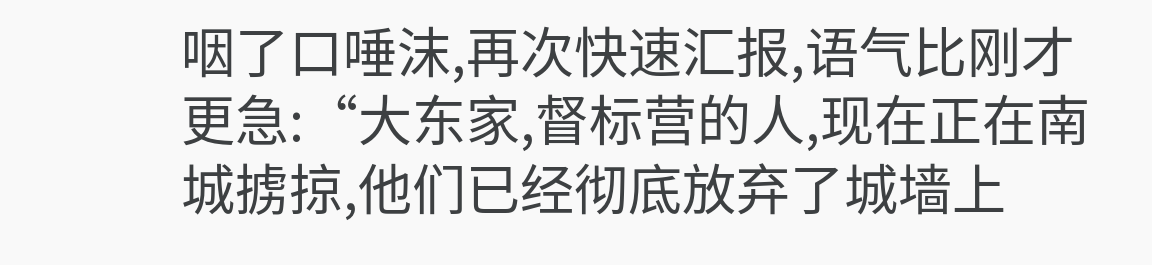咽了口唾沫,再次快速汇报,语气比刚才更急:“大东家,督标营的人,现在正在南城掳掠,他们已经彻底放弃了城墙上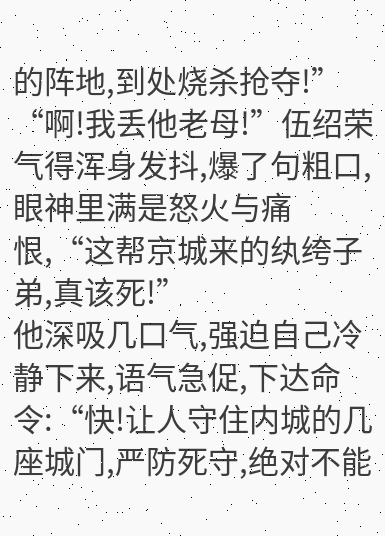的阵地,到处烧杀抢夺!”
“啊!我丢他老母!”伍绍荣气得浑身发抖,爆了句粗口,眼神里满是怒火与痛恨,“这帮京城来的纨绔子弟,真该死!”
他深吸几口气,强迫自己冷静下来,语气急促,下达命令:“快!让人守住内城的几座城门,严防死守,绝对不能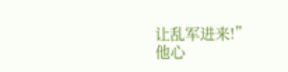让乱军进来!”
他心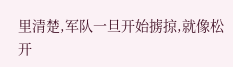里清楚,军队一旦开始掳掠,就像松开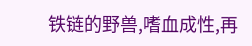铁链的野兽,嗜血成性,再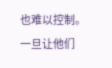也难以控制。
一旦让他们